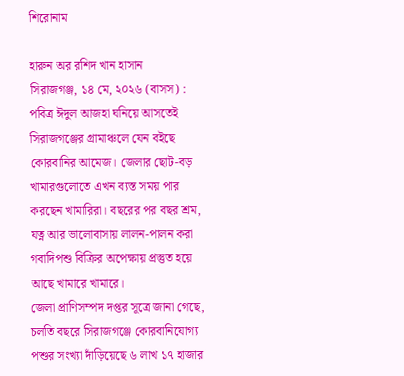শিরোনাম

হারুন অর রশিদ খান হাসান
সিরাজগঞ্জ, ১৪ মে, ২০২৬ (বাসস) : পবিত্র ঈদুল আজহা ঘনিয়ে আসতেই সিরাজগঞ্জের গ্রামাঞ্চলে যেন বইছে কোরবানির আমেজ। জেলার ছোট-বড় খামারগুলোতে এখন ব্যস্ত সময় পার করছেন খামারিরা। বছরের পর বছর শ্রম, যত্ন আর ভালোবাসায় লালন-পালন করা গবাদিপশু বিক্রির অপেক্ষায় প্রস্তুত হয়ে আছে খামারে খামারে।
জেলা প্রাণিসম্পদ দপ্তর সূত্রে জানা গেছে, চলতি বছরে সিরাজগঞ্জে কোরবানিযোগ্য পশুর সংখ্যা দাঁড়িয়েছে ৬ লাখ ১৭ হাজার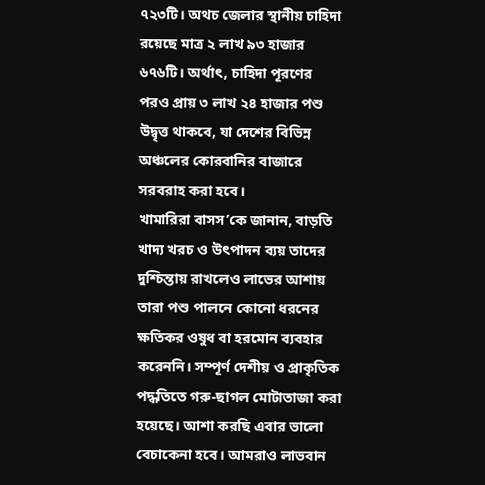৭২৩টি। অথচ জেলার স্থানীয় চাহিদা রয়েছে মাত্র ২ লাখ ৯৩ হাজার ৬৭৬টি। অর্থাৎ, চাহিদা পূরণের পরও প্রায় ৩ লাখ ২৪ হাজার পশু উদ্বৃত্ত থাকবে, যা দেশের বিভিন্ন অঞ্চলের কোরবানির বাজারে সরবরাহ করা হবে।
খামারিরা বাসস’কে জানান, বাড়তি খাদ্য খরচ ও উৎপাদন ব্যয় তাদের দুশ্চিন্তায় রাখলেও লাভের আশায় তারা পশু পালনে কোনো ধরনের ক্ষতিকর ওষুধ বা হরমোন ব্যবহার করেননি। সম্পূর্ণ দেশীয় ও প্রাকৃতিক পদ্ধতিতে গরু-ছাগল মোটাতাজা করা হয়েছে। আশা করছি এবার ভালো বেচাকেনা হবে। আমরাও লাভবান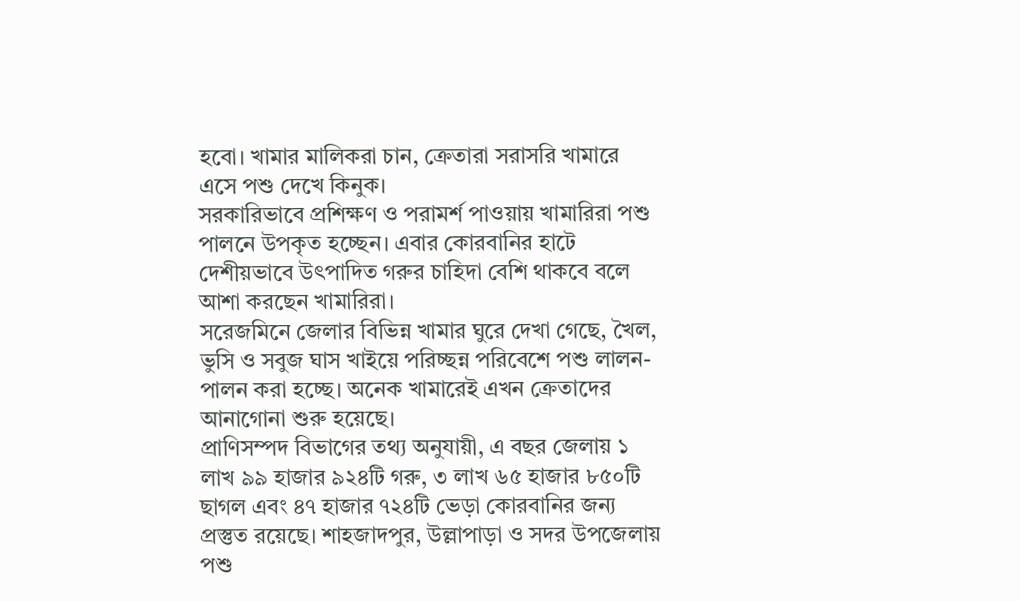হবো। খামার মালিকরা চান, ক্রেতারা সরাসরি খামারে এসে পশু দেখে কিনুক।
সরকারিভাবে প্রশিক্ষণ ও পরামর্শ পাওয়ায় খামারিরা পশু পালনে উপকৃত হচ্ছেন। এবার কোরবানির হাটে দেশীয়ভাবে উৎপাদিত গরুর চাহিদা বেশি থাকবে বলে আশা করছেন খামারিরা।
সরেজমিনে জেলার বিভিন্ন খামার ঘুরে দেখা গেছে, খৈল, ভুসি ও সবুজ ঘাস খাইয়ে পরিচ্ছন্ন পরিবেশে পশু লালন-পালন করা হচ্ছে। অনেক খামারেই এখন ক্রেতাদের আনাগোনা শুরু হয়েছে।
প্রাণিসম্পদ বিভাগের তথ্য অনুযায়ী, এ বছর জেলায় ১ লাখ ৯৯ হাজার ৯২৪টি গরু, ৩ লাখ ৬৫ হাজার ৮৫০টি ছাগল এবং ৪৭ হাজার ৭২৪টি ভেড়া কোরবানির জন্য প্রস্তুত রয়েছে। শাহজাদপুর, উল্লাপাড়া ও সদর উপজেলায় পশু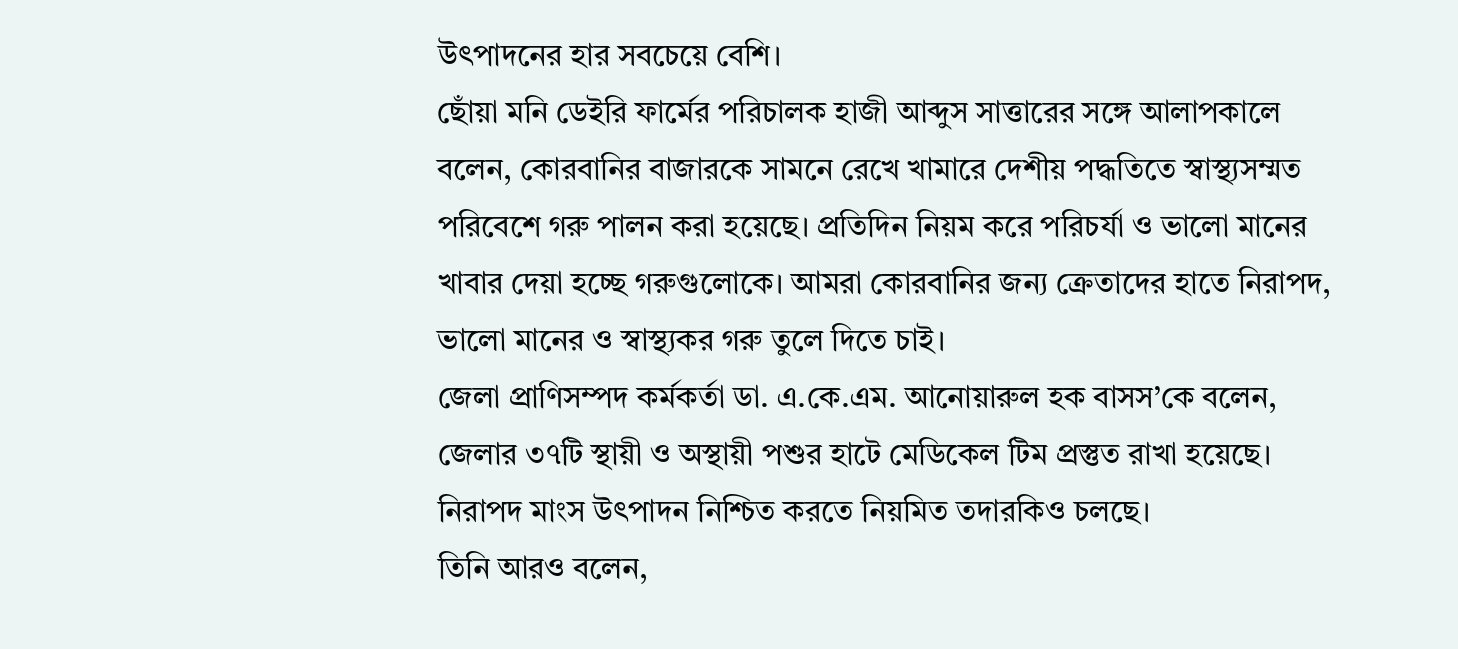উৎপাদনের হার সবচেয়ে বেশি।
ছোঁয়া মনি ডেইরি ফার্মের পরিচালক হাজী আব্দুস সাত্তারের সঙ্গে আলাপকালে বলেন, কোরবানির বাজারকে সামনে রেখে খামারে দেশীয় পদ্ধতিতে স্বাস্থ্যসম্মত পরিবেশে গরু পালন করা হয়েছে। প্রতিদিন নিয়ম করে পরিচর্যা ও ভালো মানের খাবার দেয়া হচ্ছে গরুগুলোকে। আমরা কোরবানির জন্য ক্রেতাদের হাতে নিরাপদ, ভালো মানের ও স্বাস্থ্যকর গরু তুলে দিতে চাই।
জেলা প্রাণিসম্পদ কর্মকর্তা ডা. এ.কে.এম. আনোয়ারুল হক বাসস’কে বলেন, জেলার ৩৭টি স্থায়ী ও অস্থায়ী পশুর হাটে মেডিকেল টিম প্রস্তুত রাখা হয়েছে। নিরাপদ মাংস উৎপাদন নিশ্চিত করতে নিয়মিত তদারকিও চলছে।
তিনি আরও বলেন,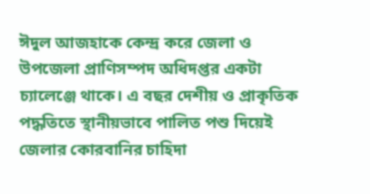ঈদুল আজহাকে কেন্দ্র করে জেলা ও উপজেলা প্রাণিসম্পদ অধিদপ্তর একটা চ্যালেঞ্জে থাকে। এ বছর দেশীয় ও প্রাকৃতিক পদ্ধতিতে স্থানীয়ভাবে পালিত পশু দিয়েই জেলার কোরবানির চাহিদা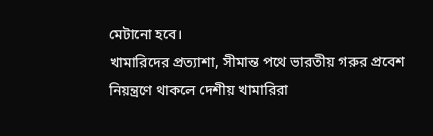মেটানো হবে।
খামারিদের প্রত্যাশা, সীমান্ত পথে ভারতীয় গরুর প্রবেশ নিয়ন্ত্রণে থাকলে দেশীয় খামারিরা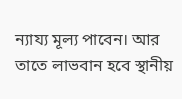ন্যায্য মূল্য পাবেন। আর তাতে লাভবান হবে স্থানীয়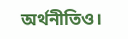অর্থনীতিও।